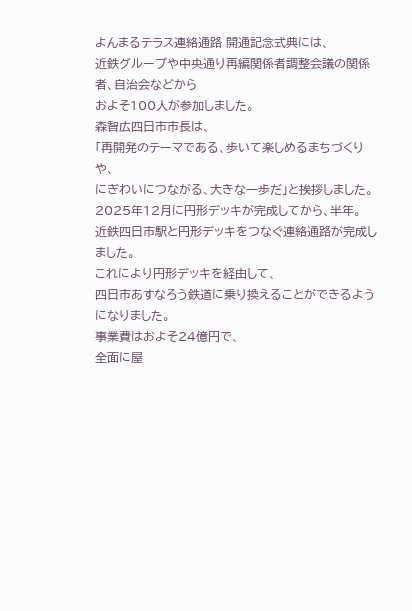よんまるテラス連絡通路 開通記念式典には、
近鉄グループや中央通り再編関係者調整会議の関係者、自治会などから
およそ100人が参加しました。
森智広四日市市長は、
「再開発のテーマである、歩いて楽しめるまちづくりや、
にぎわいにつながる、大きな一歩だ」と挨拶しました。
2025年12月に円形デッキが完成してから、半年。
近鉄四日市駅と円形デッキをつなぐ連絡通路が完成しました。
これにより円形デッキを経由して、
四日市あすなろう鉄道に乗り換えることができるようになりました。
事業費はおよそ24億円で、
全面に屋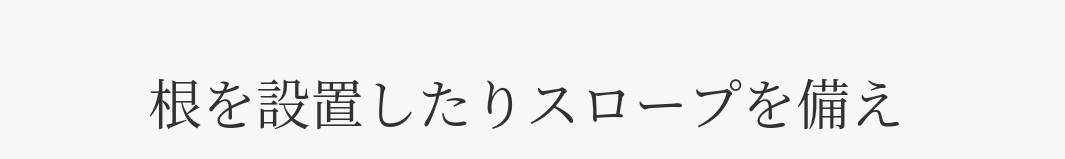根を設置したりスロープを備え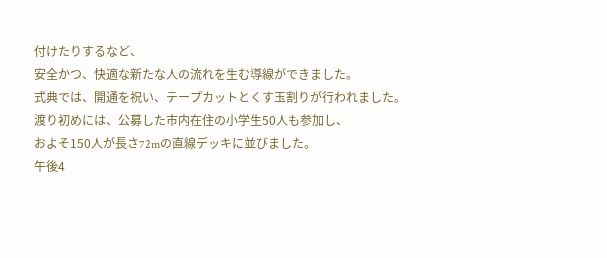付けたりするなど、
安全かつ、快適な新たな人の流れを生む導線ができました。
式典では、開通を祝い、テープカットとくす玉割りが行われました。
渡り初めには、公募した市内在住の小学生50人も参加し、
およそ150人が長さ72mの直線デッキに並びました。
午後4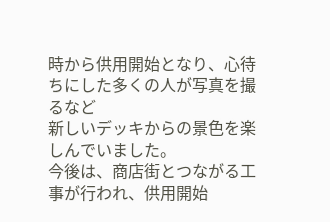時から供用開始となり、心待ちにした多くの人が写真を撮るなど
新しいデッキからの景色を楽しんでいました。
今後は、商店街とつながる工事が行われ、供用開始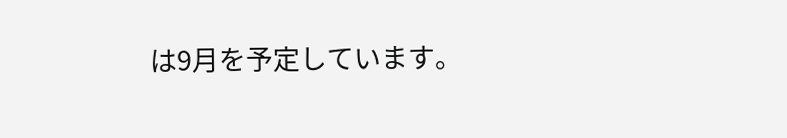は9月を予定しています。